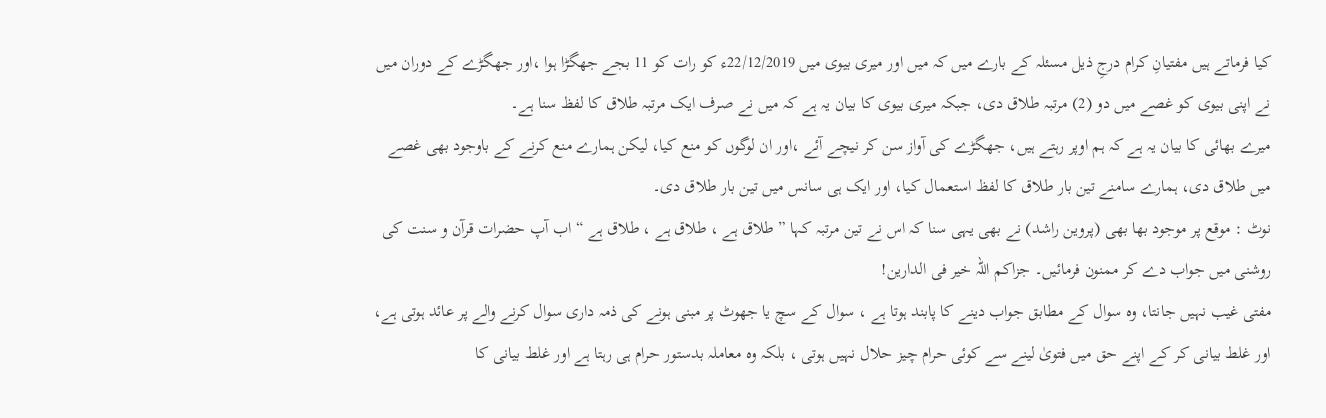کیا فرماتے ہیں مفتیانِ کرام درجِ ذیل مسئلہ کے بارے میں کہ میں اور میری بیوی میں 22/12/2019ء کو رات کو 11 بجے جھگڑا ہوا ،اور جھگڑے کے دوران میں نے اپنی بیوی کو غصے میں دو (2) مرتبہ طلاق دی، جبکہ میری بیوی کا بیان یہ ہے کہ میں نے صرف ایک مرتبہ طلاق کا لفظ سنا ہے۔
میرے بھائی کا بیان یہ ہے کہ ہم اوپر رہتے ہیں، جھگڑے کی آواز سن کر نیچے آئے ،اور ان لوگوں کو منع کیا، لیکن ہمارے منع کرنے کے باوجود بھی غصے میں طلاق دی، ہمارے سامنے تین بار طلاق کا لفظ استعمال کیا، اور ایک ہی سانس میں تین بار طلاق دی۔
نوٹ : موقع پر موجود بھا بھی (پروین راشد) نے بھی یہی سنا کہ اس نے تین مرتبہ کہا ” طلاق ہے ، طلاق ہے ، طلاق ہے “ اب آپ حضرات قرآن و سنت کی روشنی میں جواب دے کر ممنون فرمائیں۔ جزاکم اللہ خیر فی الدارین!
مفتی غیب نہیں جانتا، وہ سوال کے مطابق جواب دینے کا پابند ہوتا ہے ، سوال کے سچ یا جھوٹ پر مبنی ہونے کی ذمہ داری سوال کرنے والے پر عائد ہوتی ہے، اور غلط بیانی کر کے اپنے حق میں فتویٰ لینے سے کوئی حرام چیز حلال نہیں ہوتی ، بلکہ وہ معاملہ بدستور حرام ہی رہتا ہے اور غلط بیانی کا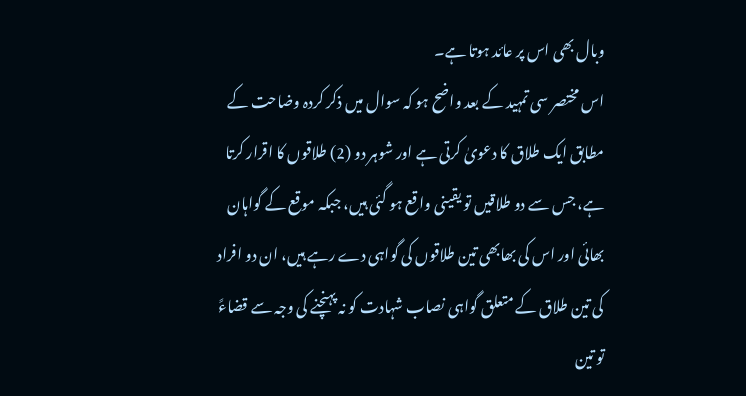وبال بھی اس پر عائد ہوتا ہے۔
اس مختصر سی تمہید کے بعد واضح ہو کہ سوال میں ذکر کردہ وضاحت کے مطابق ایک طلاق کا دعویٰ کرتی ہے اور شوہر دو (2) طلاقوں کا اقرار کرتا ہے، جس سے دو طلاقیں تو یقینی واقع ہو گئی ہیں، جبکہ موقع کے گواہان بھائی اور اس کی بھابھی تین طلاقوں کی گواہی دے رہے ہیں، ان دو افراد کی تین طلاق کے متعلق گواہی نصاب شہادت کو نہ پہنچنے کی وجہ سے قضاءً تو تین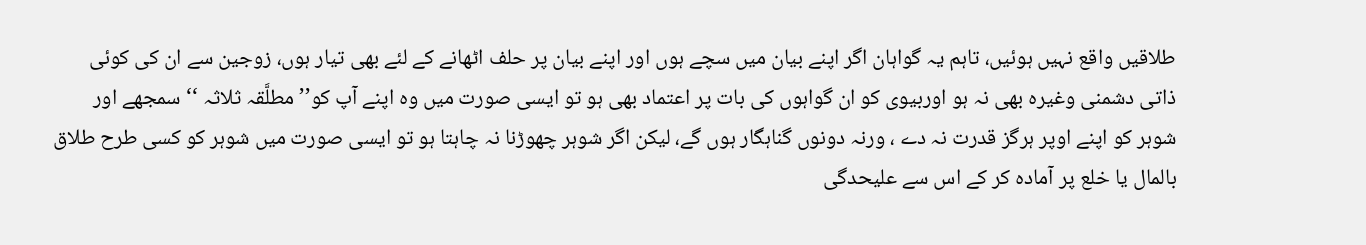طلاقیں واقع نہیں ہوئیں، تاہم یہ گواہان اگر اپنے بیان میں سچے ہوں اور اپنے بیان پر حلف اٹھانے کے لئے بھی تیار ہوں، زوجین سے ان کی کوئی ذاتی دشمنی وغیرہ بھی نہ ہو اوربیوی کو ان گواہوں کی بات پر اعتماد بھی ہو تو ایسی صورت میں وہ اپنے آپ کو’’ مطلَّقہ ثلاثہ ‘‘ سمجھے اور شوہر کو اپنے اوپر ہرگز قدرت نہ دے ، ورنہ دونوں گناہگار ہوں گے، لیکن اگر شوہر چھوڑنا نہ چاہتا ہو تو ایسی صورت میں شوہر کو کسی طرح طلاق بالمال یا خلع پر آمادہ کر کے اس سے علیحدگی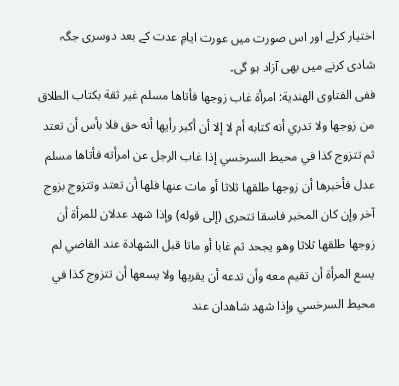اختیار کرلے اور اس صورت میں عورت ایامِ عدت کے بعد دوسری جگہ شادی کرنے میں بھی آزاد ہو گی۔
ففى الفتاوى الهندية: امرأة غاب زوجها فأتاها مسلم غير ثقة بكتاب الطلاق من زوجها ولا تدري أنه كتابه أم لا إلا أن أكبر رأيها أنه حق فلا بأس أن تعتد ثم تتزوج كذا في محيط السرخسي إذا غاب الرجل عن امرأته فأتاها مسلم عدل فأخبرها أن زوجها طلقها ثلاثا أو مات عنها فلها أن تعتد وتتزوج بزوج آخر وإن كان المخبر فاسقا تتحرى (إلی قوله) وإذا شهد عدلان للمرأة أن زوجها طلقها ثلاثا وهو يجحد ثم غابا أو ماتا قبل الشهادة عند القاضي لم يسع المرأة أن تقيم معه وأن تدعه أن يقربها ولا يسعها أن تتزوج كذا في محيط السرخسي وإذا شهد شاهدان عند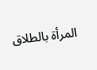المرأة بالطلاق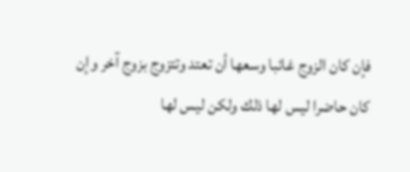فإن كان الزوج غائبا وسعها أن تعتد وتتزوج بزوج آخر وإن كان حاضرا ليس لها ذلك ولكن ليس لها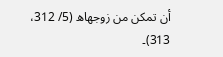أن تمكن من زوجهاھ (5/ 312، 313)۔